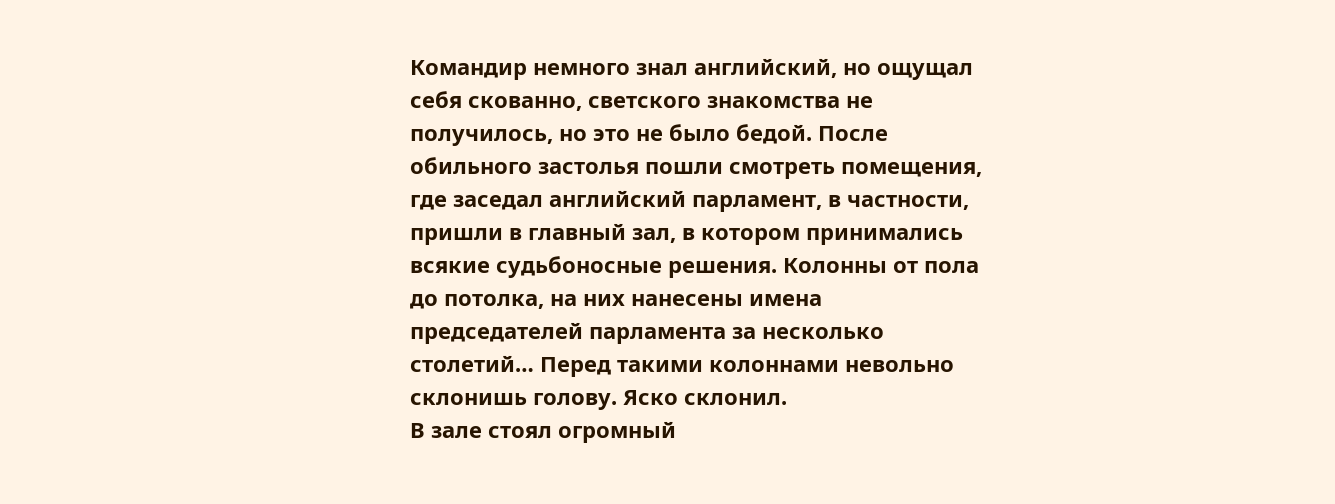Командир немного знал английский, но ощущал себя скованно, светского знакомства не получилось, но это не было бедой. После обильного застолья пошли смотреть помещения, где заседал английский парламент, в частности, пришли в главный зал, в котором принимались всякие судьбоносные решения. Колонны от пола до потолка, на них нанесены имена председателей парламента за несколько столетий… Перед такими колоннами невольно склонишь голову. Яско склонил.
В зале стоял огромный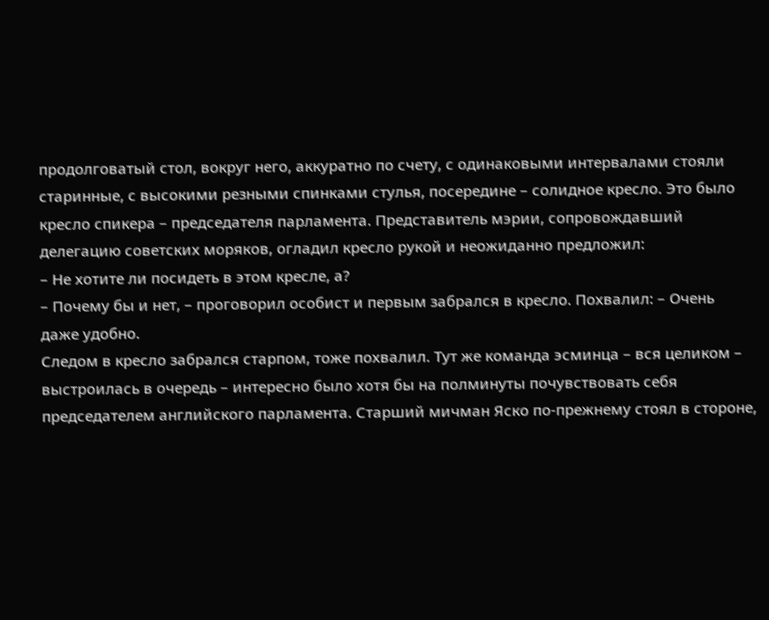продолговатый стол, вокруг него, аккуратно по счету, с одинаковыми интервалами стояли старинные, с высокими резными спинками стулья, посередине – солидное кресло. Это было кресло спикера – председателя парламента. Представитель мэрии, сопровождавший делегацию советских моряков, огладил кресло рукой и неожиданно предложил:
– Не хотите ли посидеть в этом кресле, а?
– Почему бы и нет, – проговорил особист и первым забрался в кресло. Похвалил: – Очень даже удобно.
Следом в кресло забрался старпом, тоже похвалил. Тут же команда эсминца – вся целиком – выстроилась в очередь – интересно было хотя бы на полминуты почувствовать себя председателем английского парламента. Старший мичман Яско по-прежнему стоял в стороне,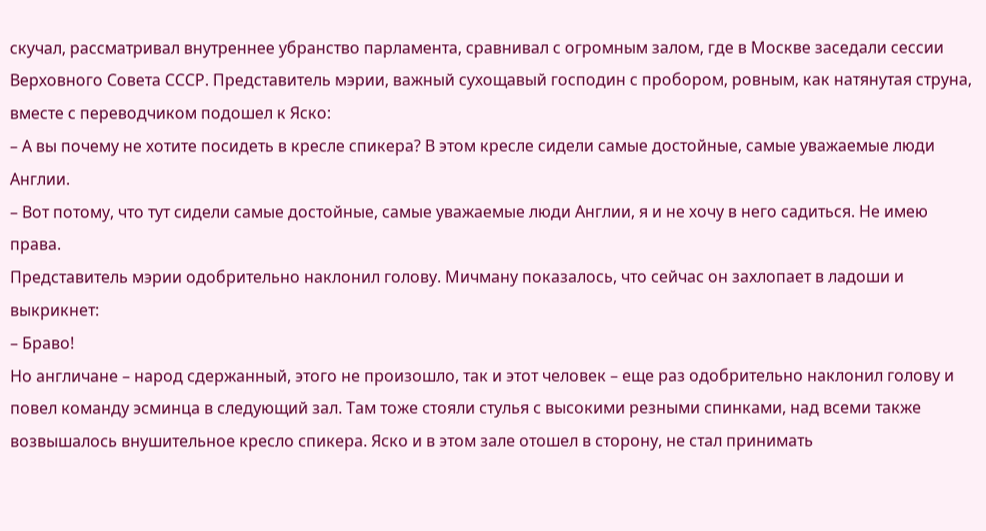скучал, рассматривал внутреннее убранство парламента, сравнивал с огромным залом, где в Москве заседали сессии Верховного Совета СССР. Представитель мэрии, важный сухощавый господин с пробором, ровным, как натянутая струна, вместе с переводчиком подошел к Яско:
– А вы почему не хотите посидеть в кресле спикера? В этом кресле сидели самые достойные, самые уважаемые люди Англии.
– Вот потому, что тут сидели самые достойные, самые уважаемые люди Англии, я и не хочу в него садиться. Не имею права.
Представитель мэрии одобрительно наклонил голову. Мичману показалось, что сейчас он захлопает в ладоши и выкрикнет:
– Браво!
Но англичане – народ сдержанный, этого не произошло, так и этот человек – еще раз одобрительно наклонил голову и повел команду эсминца в следующий зал. Там тоже стояли стулья с высокими резными спинками, над всеми также возвышалось внушительное кресло спикера. Яско и в этом зале отошел в сторону, не стал принимать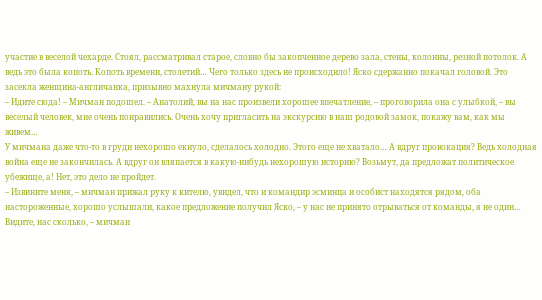участие в веселой чехарде. Стоял, рассматривал старое, словно бы закопченное дерево зала, стены, колонны, резной потолок. А ведь это была копоть. Копоть времени, столетий… Чего только здесь не происходило! Яско сдержанно покачал головой. Это засекла женщина-англичанка, призывно махнула мичману рукой:
– Идите сюда! – Мичман подошел. – Анатолий, вы на нас произвели хорошее впечатление, – проговорила она с улыбкой, – вы веселый человек, мне очень понравились. Очень хочу пригласить на экскурсию в наш родовой замок, покажу вам, как мы живем…
У мичмана даже что-то в груди нехорошо екнуло, сделалось холодно. Этого еще не хватало… А вдруг провокация? Ведь холодная война еще не закончилась. А вдруг он вляпается в какую-нибудь нехорошую историю? Возьмут, да предложат политическое убежище, а! Нет, это дело не пройдет.
– Извините меня, – мичман прижал руку к кителю, увидел, что и командир эсминца и особист находятся рядом, оба настороженные, хорошо услышали, какое предложение получил Яско, – у нас не принято отрываться от команды, я не один… Видите, нас сколько, – мичман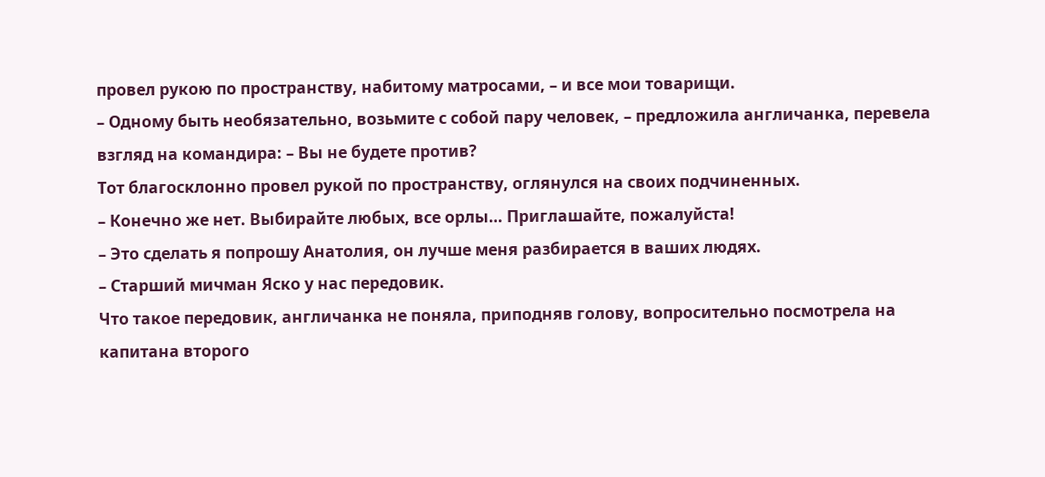провел рукою по пространству, набитому матросами, – и все мои товарищи.
– Одному быть необязательно, возьмите с собой пару человек, – предложила англичанка, перевела взгляд на командира: – Вы не будете против?
Тот благосклонно провел рукой по пространству, оглянулся на своих подчиненных.
– Конечно же нет. Выбирайте любых, все орлы… Приглашайте, пожалуйста!
– Это сделать я попрошу Анатолия, он лучше меня разбирается в ваших людях.
– Старший мичман Яско у нас передовик.
Что такое передовик, англичанка не поняла, приподняв голову, вопросительно посмотрела на капитана второго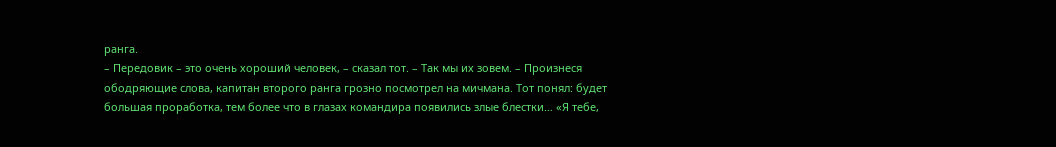ранга.
– Передовик – это очень хороший человек, – сказал тот. – Так мы их зовем. – Произнеся ободряющие слова, капитан второго ранга грозно посмотрел на мичмана. Тот понял: будет большая проработка, тем более что в глазах командира появились злые блестки… «Я тебе,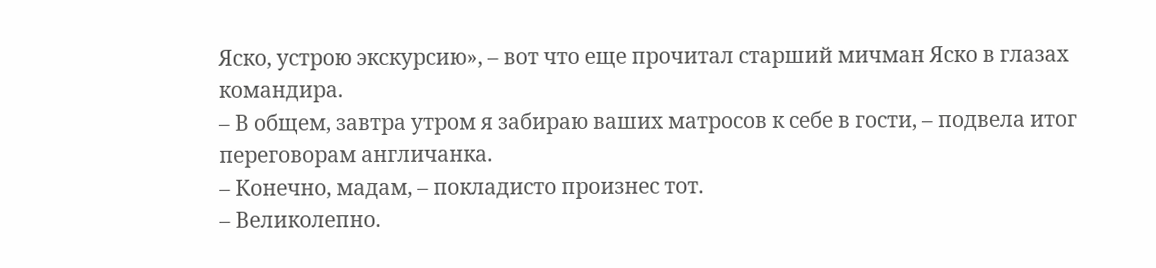Яско, устрою экскурсию», – вот что еще прочитал старший мичман Яско в глазах командира.
– В общем, завтра утром я забираю ваших матросов к себе в гости, – подвела итог переговорам англичанка.
– Конечно, мадам, – покладисто произнес тот.
– Великолепно.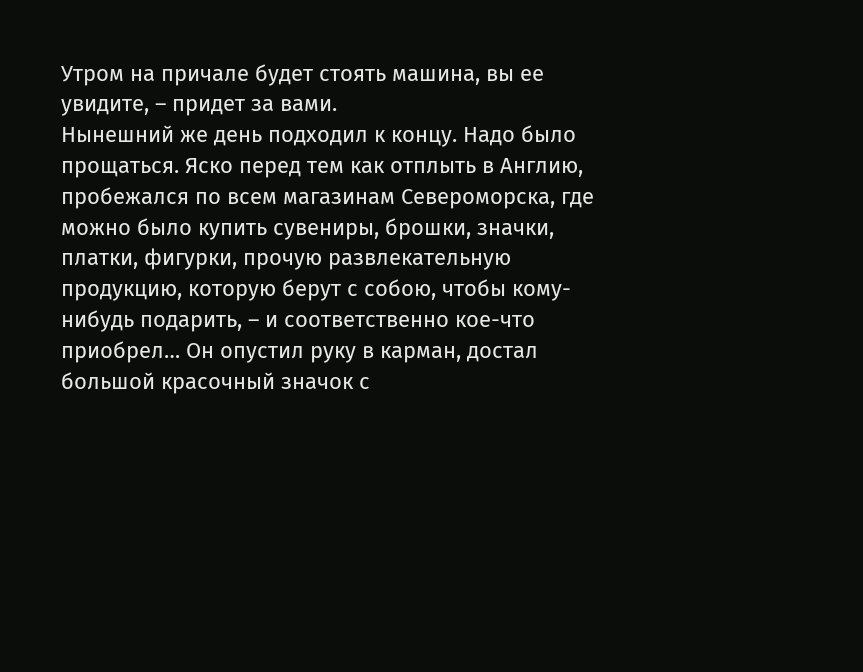Утром на причале будет стоять машина, вы ее увидите, – придет за вами.
Нынешний же день подходил к концу. Надо было прощаться. Яско перед тем как отплыть в Англию, пробежался по всем магазинам Североморска, где можно было купить сувениры, брошки, значки, платки, фигурки, прочую развлекательную продукцию, которую берут с собою, чтобы кому-нибудь подарить, – и соответственно кое-что приобрел… Он опустил руку в карман, достал большой красочный значок с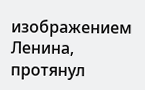изображением Ленина, протянул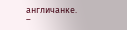англичанке.
–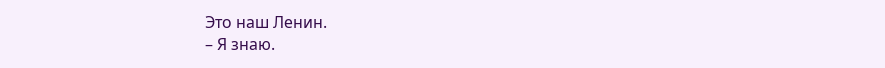Это наш Ленин.
– Я знаю.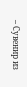– Сувенир из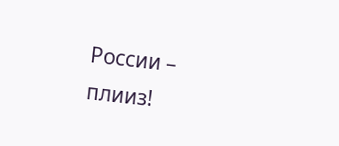России – плииз!